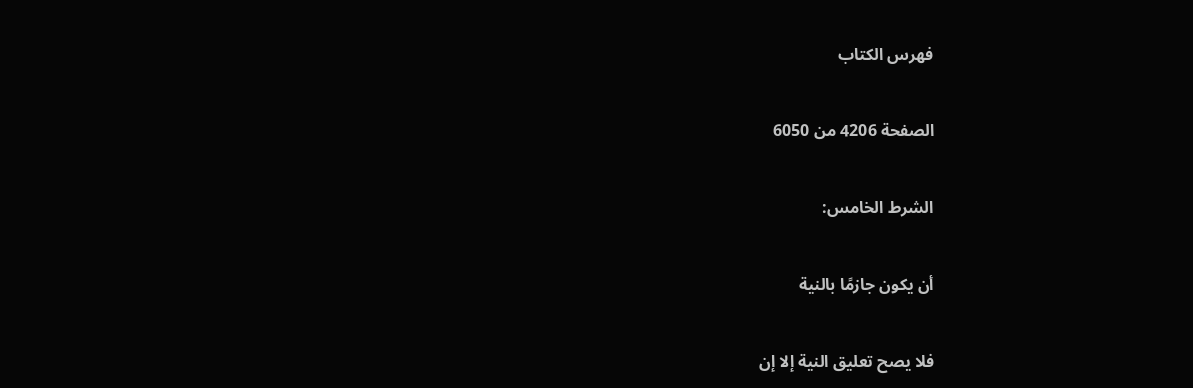فهرس الكتاب

الصفحة 4206 من 6050

الشرط الخامس:

أن يكون جازمًا بالنية

فلا يصح تعليق النية إلا إن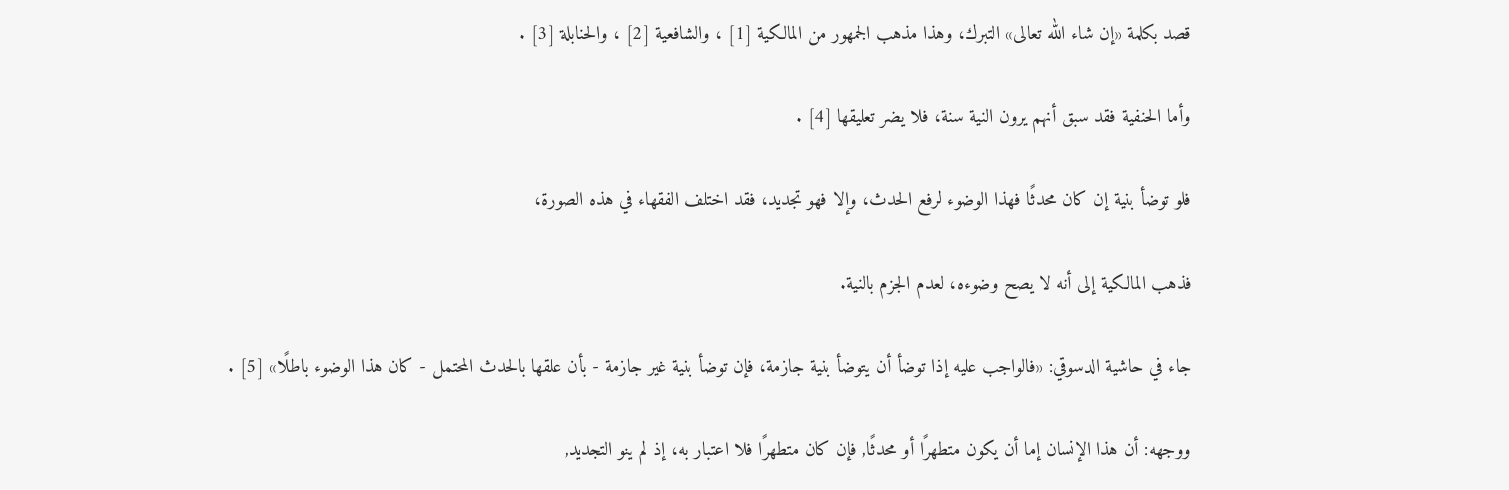قصد بكلمة «إن شاء الله تعالى» التبرك، وهذا مذهب الجمهور من المالكية [1] ، والشافعية [2] ، والحنابلة [3] .

وأما الحنفية فقد سبق أنهم يرون النية سنة، فلا يضر تعليقها [4] .

فلو توضأ بنية إن كان محدثًا فهذا الوضوء لرفع الحدث، وإلا فهو تجديد، فقد اختلف الفقهاء في هذه الصورة،

فذهب المالكية إلى أنه لا يصح وضوءه، لعدم الجزم بالنية.

جاء في حاشية الدسوقي: «فالواجب عليه إذا توضأ أن يتوضأ بنية جازمة، فإن توضأ بنية غير جازمة - بأن علقها بالحدث المحتمل - كان هذا الوضوء باطلًا» [5] .

ووجهه: أن هذا الإنسان إما أن يكون متطهرًا أو محدثًا, فإن كان متطهرًا فلا اعتبار به، إذ لم ينو التجديد,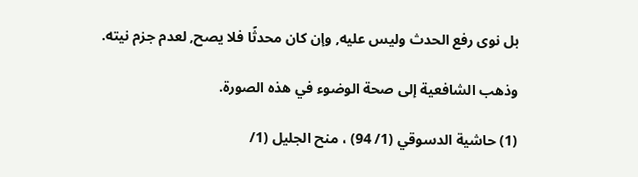بل نوى رفع الحدث وليس عليه, وإن كان محدثًا فلا يصح, لعدم جزم نيته.

وذهب الشافعية إلى صحة الوضوء في هذه الصورة.

(1) حاشية الدسوقي (1/ 94) ، منح الجليل (1/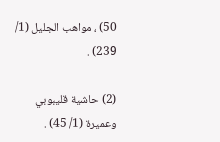50) ، مواهب الجليل (1/ 239) .

(2) حاشية قليبوبي وعميرة (1/ 45) .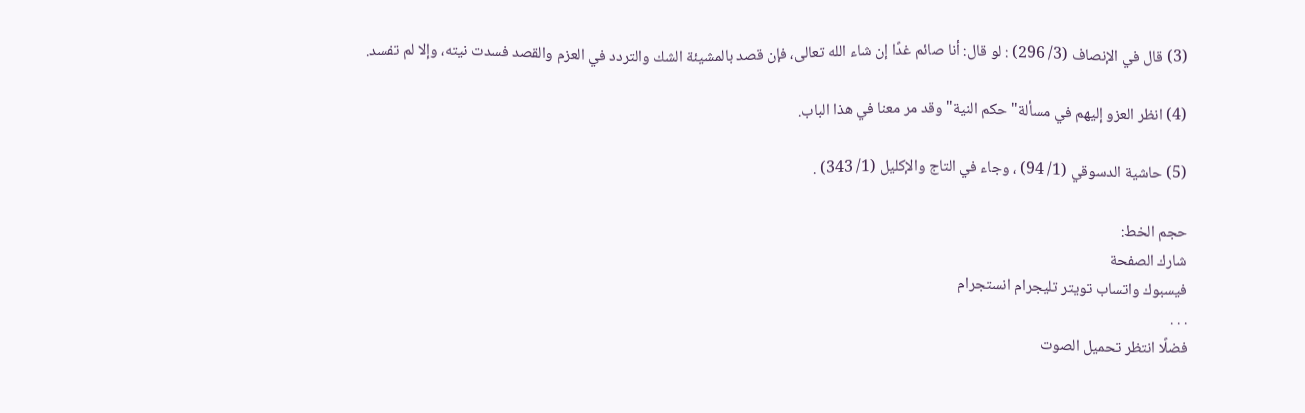(3) قال في الإنصاف (3/ 296) : لو قال: أنا صائم غدًا إن شاء الله تعالى، فإن قصد بالمشيئة الشك والتردد في العزم والقصد فسدت نيته، وإلا لم تفسد.

(4) انظر العزو إليهم في مسألة"حكم النية"وقد مر معنا في هذا الباب.

(5) حاشية الدسوقي (1/ 94) ، وجاء في التاج والإكليل (1/ 343) .

حجم الخط:
شارك الصفحة
فيسبوك واتساب تويتر تليجرام انستجرام
. . .
فضلًا انتظر تحميل الصوت